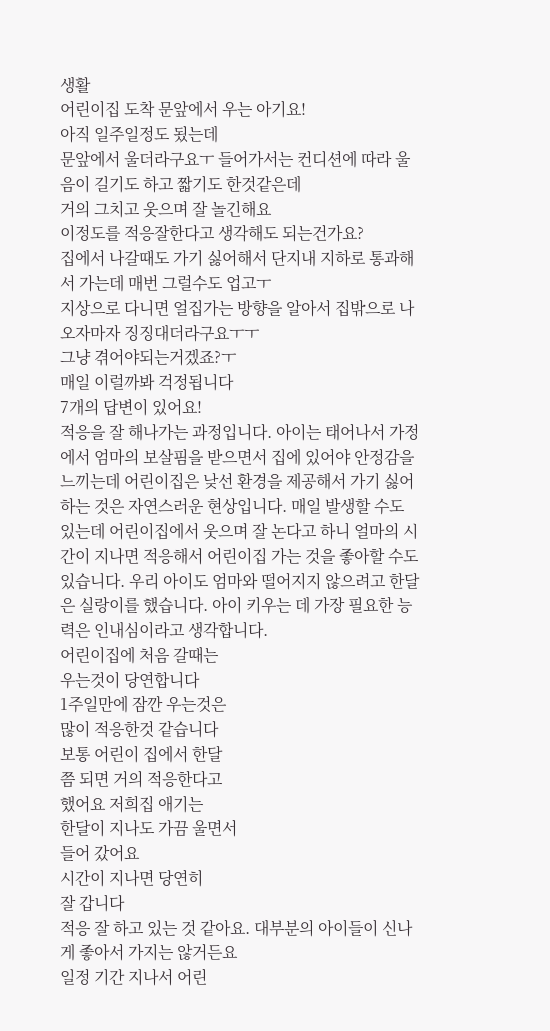생활
어린이집 도착 문앞에서 우는 아기요!
아직 일주일정도 됬는데
문앞에서 울더라구요ㅜ 들어가서는 컨디션에 따라 울음이 길기도 하고 짧기도 한것같은데
거의 그치고 웃으며 잘 놀긴해요
이정도를 적응잘한다고 생각해도 되는건가요?
집에서 나갈때도 가기 싫어해서 단지내 지하로 통과해서 가는데 매번 그럴수도 업고ㅜ
지상으로 다니면 얼집가는 방향을 알아서 집밖으로 나오자마자 징징대더라구요ㅜㅜ
그냥 겪어야되는거겠죠?ㅜ
매일 이럴까봐 걱정됩니다
7개의 답변이 있어요!
적응을 잘 해나가는 과정입니다. 아이는 태어나서 가정에서 엄마의 보살핌을 받으면서 집에 있어야 안정감을 느끼는데 어린이집은 낮선 환경을 제공해서 가기 싫어하는 것은 자연스러운 현상입니다. 매일 발생할 수도 있는데 어린이집에서 웃으며 잘 논다고 하니 얼마의 시간이 지나면 적응해서 어린이집 가는 것을 좋아할 수도 있습니다. 우리 아이도 엄마와 떨어지지 않으려고 한달은 실랑이를 했습니다. 아이 키우는 데 가장 필요한 능력은 인내심이라고 생각합니다.
어린이집에 처음 갈때는
우는것이 당연합니다
1주일만에 잠깐 우는것은
많이 적응한것 같습니다
보통 어린이 집에서 한달
쯤 되면 거의 적응한다고
했어요 저희집 애기는
한달이 지나도 가끔 울면서
들어 갔어요
시간이 지나면 당연히
잘 갑니다
적응 잘 하고 있는 것 같아요. 대부분의 아이들이 신나게 좋아서 가지는 않거든요
일정 기간 지나서 어린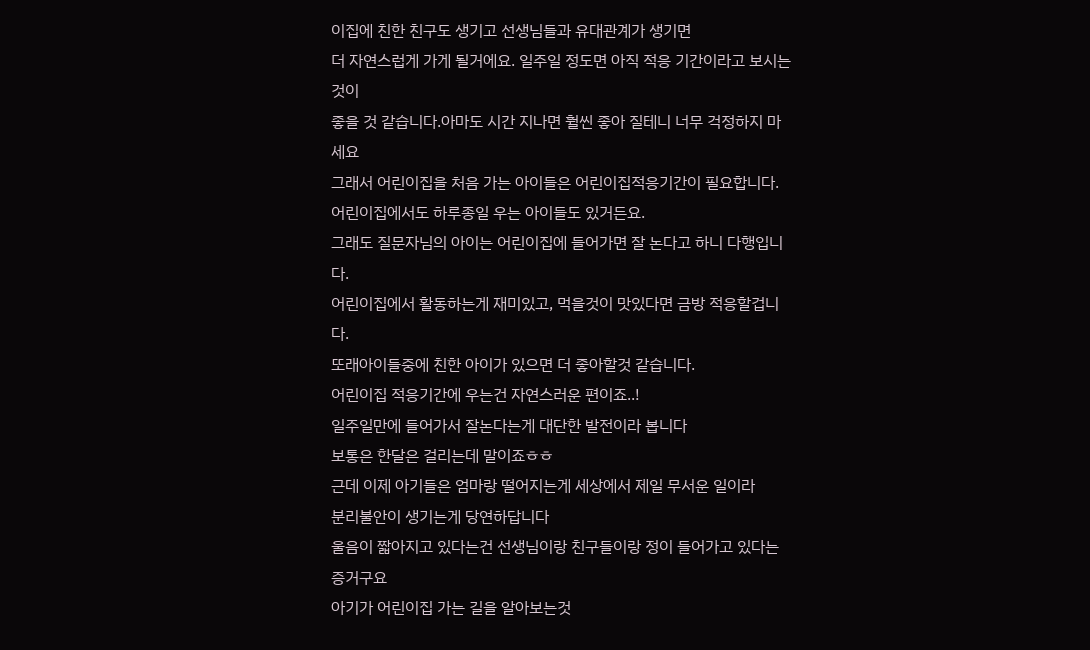이집에 친한 친구도 생기고 선생님들과 유대관계가 생기면
더 자연스럽게 가게 될거에요. 일주일 정도면 아직 적응 기간이라고 보시는 것이
좋을 것 같습니다.아마도 시간 지나면 훨씬 좋아 질테니 너무 걱정하지 마세요
그래서 어린이집을 처음 가는 아이들은 어린이집적응기간이 필요합니다.
어린이집에서도 하루종일 우는 아이들도 있거든요.
그래도 질문자님의 아이는 어린이집에 들어가면 잘 논다고 하니 다행입니다.
어린이집에서 활동하는게 재미있고, 먹을것이 맛있다면 금방 적응할겁니다.
또래아이들중에 친한 아이가 있으면 더 좋아할것 같습니다.
어린이집 적응기간에 우는건 자연스러운 편이죠..!
일주일만에 들어가서 잘논다는게 대단한 발전이라 봅니다
보통은 한달은 걸리는데 말이죠ㅎㅎ
근데 이제 아기들은 엄마랑 떨어지는게 세상에서 제일 무서운 일이라
분리불안이 생기는게 당연하답니다
울음이 짧아지고 있다는건 선생님이랑 친구들이랑 정이 들어가고 있다는 증거구요
아기가 어린이집 가는 길을 알아보는것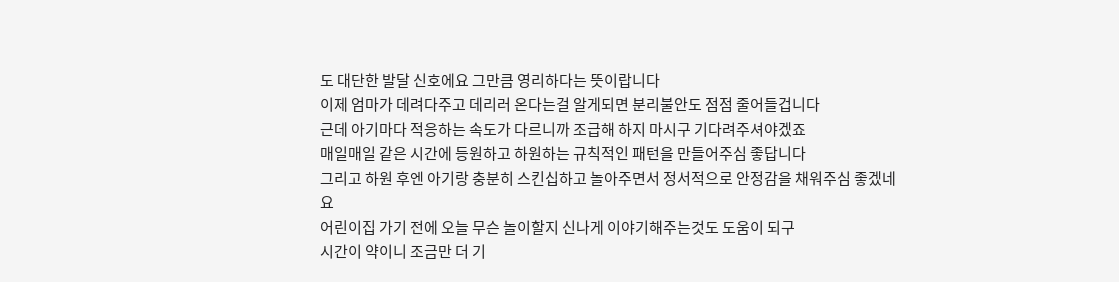도 대단한 발달 신호에요 그만큼 영리하다는 뜻이랍니다
이제 엄마가 데려다주고 데리러 온다는걸 알게되면 분리불안도 점점 줄어들겁니다
근데 아기마다 적응하는 속도가 다르니까 조급해 하지 마시구 기다려주셔야겠죠
매일매일 같은 시간에 등원하고 하원하는 규칙적인 패턴을 만들어주심 좋답니다
그리고 하원 후엔 아기랑 충분히 스킨십하고 놀아주면서 정서적으로 안정감을 채워주심 좋겠네요
어린이집 가기 전에 오늘 무슨 놀이할지 신나게 이야기해주는것도 도움이 되구
시간이 약이니 조금만 더 기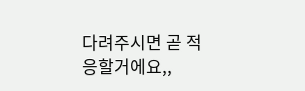다려주시면 곧 적응할거에요,,